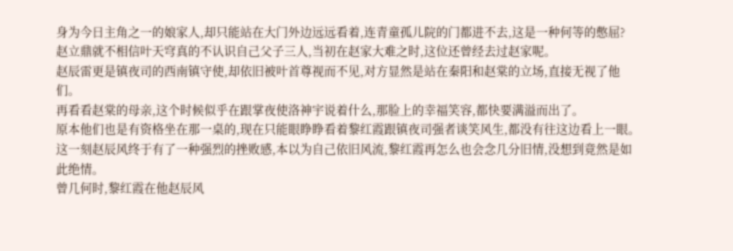身为今日主角之一的娘家人,却只能站在大门外边远远看着,连青童孤儿院的门都进不去,这是一种何等的憋屈?
赵立鼎就不相信叶天穹真的不认识自己父子三人,当初在赵家大难之时,这位还曾经去过赵家呢。
赵辰雷更是镇夜司的西南镇守使,却依旧被叶首尊视而不见,对方显然是站在秦阳和赵棠的立场,直接无视了他们。
再看看赵棠的母亲,这个时候似乎在跟掌夜使洛神宇说着什么,那脸上的幸福笑容,都快要满溢而出了。
原本他们也是有资格坐在那一桌的,现在只能眼睁睁看着黎红霞跟镇夜司强者谈笑风生,都没有往这边看上一眼。
这一刻赵辰风终于有了一种强烈的挫败感,本以为自己依旧风流,黎红霞再怎么也会念几分旧情,没想到竟然是如此绝情。
曾几何时,黎红霞在他赵辰风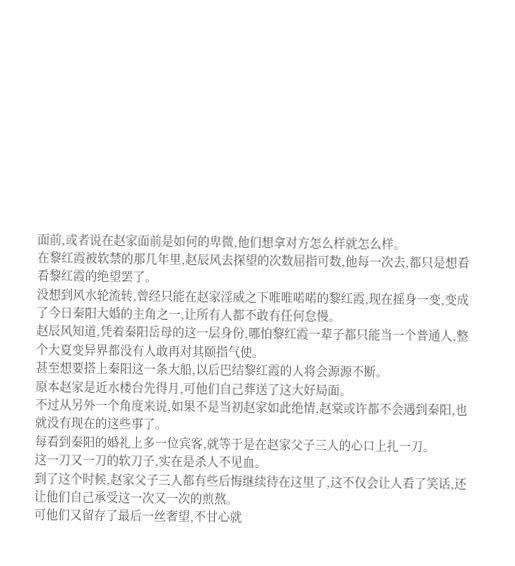面前,或者说在赵家面前是如何的卑微,他们想拿对方怎么样就怎么样。
在黎红霞被软禁的那几年里,赵辰风去探望的次数屈指可数,他每一次去,都只是想看看黎红霞的绝望罢了。
没想到风水轮流转,曾经只能在赵家淫威之下唯唯喏喏的黎红霞,现在摇身一变,变成了今日秦阳大婚的主角之一,让所有人都不敢有任何怠慢。
赵辰风知道,凭着秦阳岳母的这一层身份,哪怕黎红霞一辈子都只能当一个普通人,整个大夏变异界都没有人敢再对其颐指气使。
甚至想要搭上秦阳这一条大船,以后巴结黎红霞的人将会源源不断。
原本赵家是近水楼台先得月,可他们自己葬送了这大好局面。
不过从另外一个角度来说,如果不是当初赵家如此绝情,赵棠或许都不会遇到秦阳,也就没有现在的这些事了。
每看到秦阳的婚礼上多一位宾客,就等于是在赵家父子三人的心口上扎一刀。
这一刀又一刀的软刀子,实在是杀人不见血。
到了这个时候,赵家父子三人都有些后悔继续待在这里了,这不仅会让人看了笑话,还让他们自己承受这一次又一次的煎熬。
可他们又留存了最后一丝奢望,不甘心就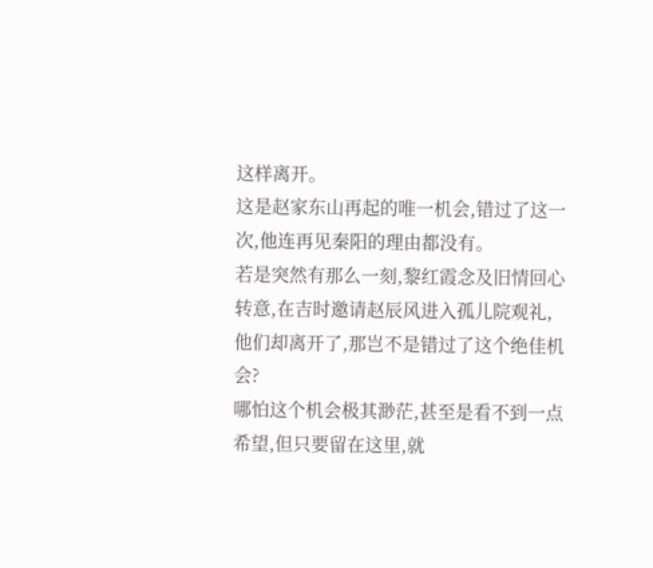这样离开。
这是赵家东山再起的唯一机会,错过了这一次,他连再见秦阳的理由都没有。
若是突然有那么一刻,黎红霞念及旧情回心转意,在吉时邀请赵辰风进入孤儿院观礼,他们却离开了,那岂不是错过了这个绝佳机会?
哪怕这个机会极其渺茫,甚至是看不到一点希望,但只要留在这里,就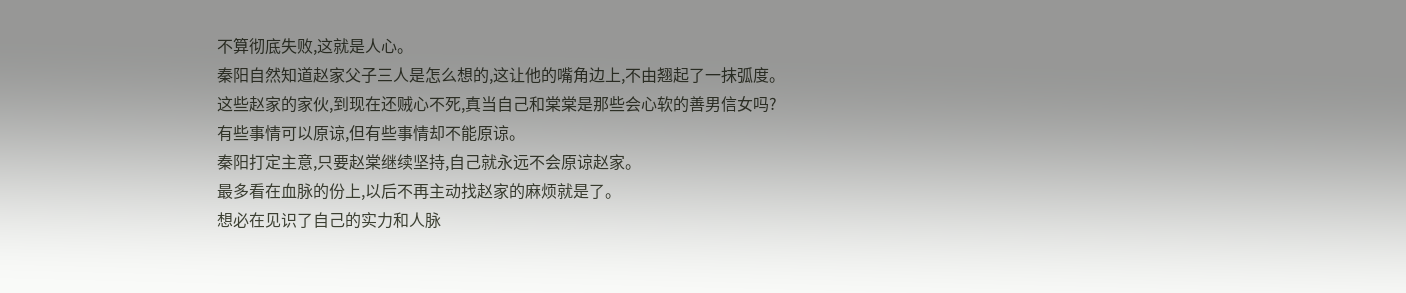不算彻底失败,这就是人心。
秦阳自然知道赵家父子三人是怎么想的,这让他的嘴角边上,不由翘起了一抹弧度。
这些赵家的家伙,到现在还贼心不死,真当自己和棠棠是那些会心软的善男信女吗?
有些事情可以原谅,但有些事情却不能原谅。
秦阳打定主意,只要赵棠继续坚持,自己就永远不会原谅赵家。
最多看在血脉的份上,以后不再主动找赵家的麻烦就是了。
想必在见识了自己的实力和人脉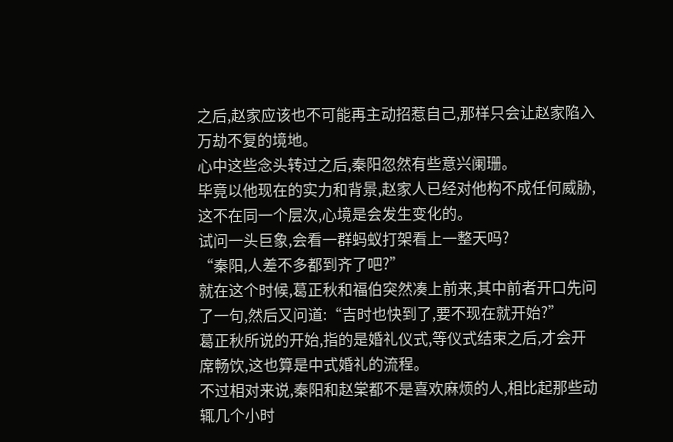之后,赵家应该也不可能再主动招惹自己,那样只会让赵家陷入万劫不复的境地。
心中这些念头转过之后,秦阳忽然有些意兴阑珊。
毕竟以他现在的实力和背景,赵家人已经对他构不成任何威胁,这不在同一个层次,心境是会发生变化的。
试问一头巨象,会看一群蚂蚁打架看上一整天吗?
“秦阳,人差不多都到齐了吧?”
就在这个时候,葛正秋和福伯突然凑上前来,其中前者开口先问了一句,然后又问道:“吉时也快到了,要不现在就开始?”
葛正秋所说的开始,指的是婚礼仪式,等仪式结束之后,才会开席畅饮,这也算是中式婚礼的流程。
不过相对来说,秦阳和赵棠都不是喜欢麻烦的人,相比起那些动辄几个小时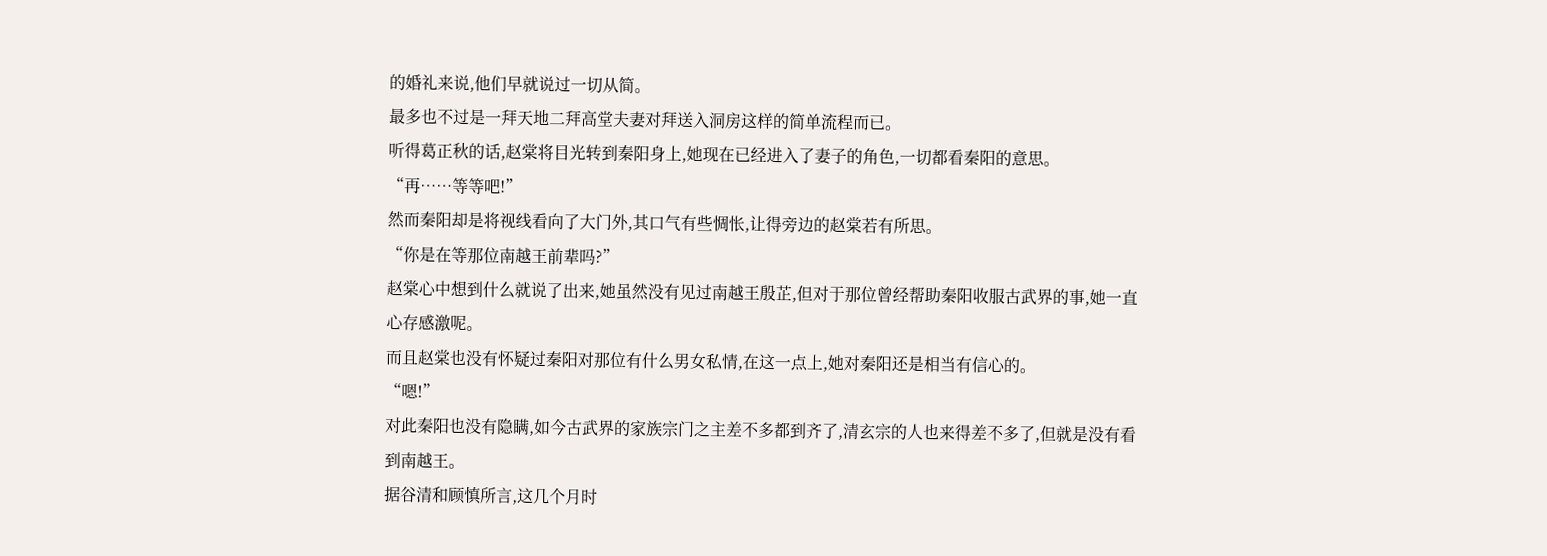的婚礼来说,他们早就说过一切从简。
最多也不过是一拜天地二拜高堂夫妻对拜送入洞房这样的简单流程而已。
听得葛正秋的话,赵棠将目光转到秦阳身上,她现在已经进入了妻子的角色,一切都看秦阳的意思。
“再……等等吧!”
然而秦阳却是将视线看向了大门外,其口气有些惆怅,让得旁边的赵棠若有所思。
“你是在等那位南越王前辈吗?”
赵棠心中想到什么就说了出来,她虽然没有见过南越王殷芷,但对于那位曾经帮助秦阳收服古武界的事,她一直心存感激呢。
而且赵棠也没有怀疑过秦阳对那位有什么男女私情,在这一点上,她对秦阳还是相当有信心的。
“嗯!”
对此秦阳也没有隐瞒,如今古武界的家族宗门之主差不多都到齐了,清玄宗的人也来得差不多了,但就是没有看到南越王。
据谷清和顾慎所言,这几个月时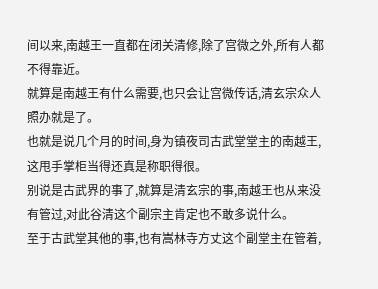间以来,南越王一直都在闭关清修,除了宫微之外,所有人都不得靠近。
就算是南越王有什么需要,也只会让宫微传话,清玄宗众人照办就是了。
也就是说几个月的时间,身为镇夜司古武堂堂主的南越王,这甩手掌柜当得还真是称职得很。
别说是古武界的事了,就算是清玄宗的事,南越王也从来没有管过,对此谷清这个副宗主肯定也不敢多说什么。
至于古武堂其他的事,也有嵩林寺方丈这个副堂主在管着,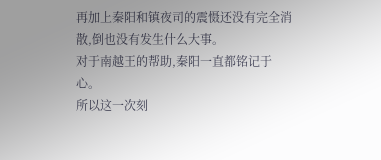再加上秦阳和镇夜司的震慑还没有完全消散,倒也没有发生什么大事。
对于南越王的帮助,秦阳一直都铭记于心。
所以这一次刻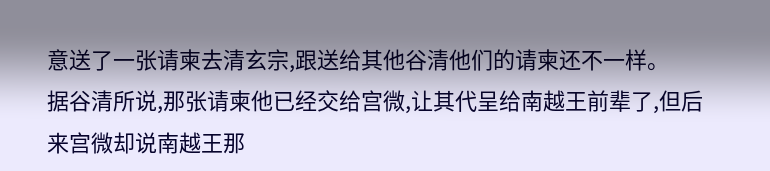意送了一张请柬去清玄宗,跟送给其他谷清他们的请柬还不一样。
据谷清所说,那张请柬他已经交给宫微,让其代呈给南越王前辈了,但后来宫微却说南越王那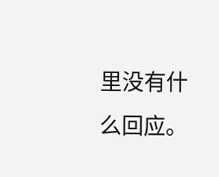里没有什么回应。